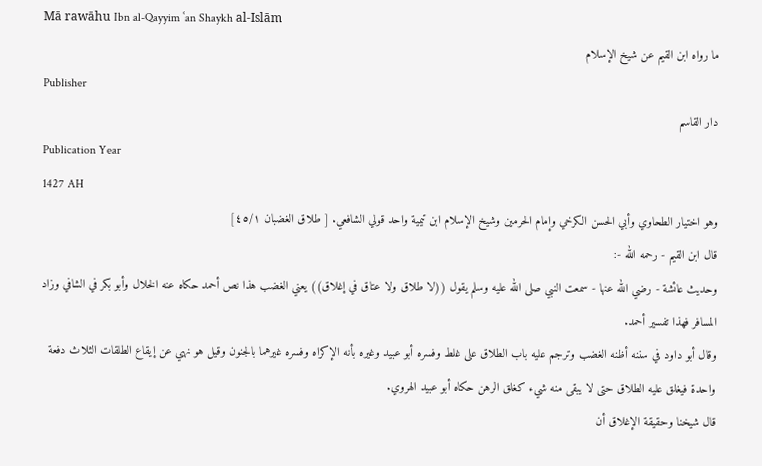Mā rawāhu Ibn al-Qayyim ʿan Shaykh al-Islām
ما رواه ابن القيم عن شيخ الإسلام
Publisher
دار القاسم
Publication Year
1427 AH
وهو اختيار الطحاوي وأبي الحسن الكرخي وإمام الحرمين وشيخ الإسلام ابن تيمية واحد قولي الشافعي. [ طلاق الغضبان ٤٥/١]
قال ابن القيم - رحمه الله -:
وحديث عائشة - رضي الله عنها - سمعت النبي صلى الله عليه وسلم يقول ((لا طلاق ولا عتاق في إغلاق)) يعني الغضب هذا نص أحمد حكاه عنه الخلال وأبو بكر في الشافي وزاد المسافر فهذا تفسير أحمد.
وقال أبو داود في سننه أظنه الغضب وترجم عليه باب الطلاق على غلط وفسره أبو عبيد وغيره بأنه الإكراه وفسره غيرهما بالجنون وقيل هو نهي عن إيقاع الطلقات الثلاث دفعة واحدة فيغلق عليه الطلاق حتى لا يبقى منه شيء كغلق الرهن حكاه أبو عبيد الهروي.
قال شيخنا وحقيقة الإغلاق أن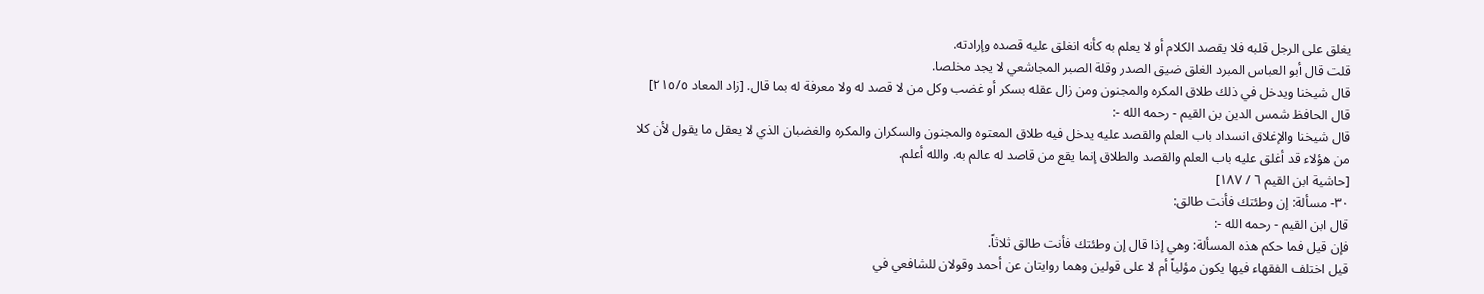يغلق على الرجل قلبه فلا يقصد الكلام أو لا يعلم به كأنه انغلق عليه قصده وإرادته.
قلت قال أبو العباس المبرد الغلق ضيق الصدر وقلة الصبر المجاشعي لا يجد مخلصا.
قال شيخنا ويدخل في ذلك طلاق المكره والمجنون ومن زال عقله بسكر أو غضب وكل من لا قصد له ولا معرفة له بما قال. [زاد المعاد ٢١٥/٥]
قال الحافظ شمس الدين بن القيم - رحمه الله -:
قال شيخنا والإغلاق انسداد باب العلم والقصد عليه يدخل فيه طلاق المعتوه والمجنون والسكران والمكره والغضبان الذي لا يعقل ما يقول لأن كلا من هؤلاء قد أغلق عليه باب العلم والقصد والطلاق إنما يقع من قاصد له عالم به. والله أعلم.
[حاشية ابن القيم ٦ / ١٨٧]
٣٠- مسألة: إن وطئتك فأنت طالق:
قال ابن القيم - رحمه الله -:
فإن قيل فما حكم هذه المسألة: وهي إذا قال إن وطئتك فأنت طالق ثلاثاً.
قيل اختلف الفقهاء فيها يكون مؤلياً أم لا على قولين وهما روايتان عن أحمد وقولان للشافعي في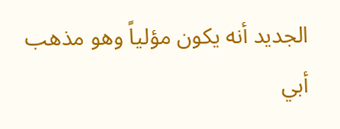الجديد أنه يكون مؤلياً وهو مذهب أبي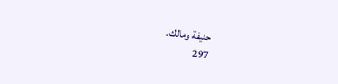حنيفة ومالك.
297